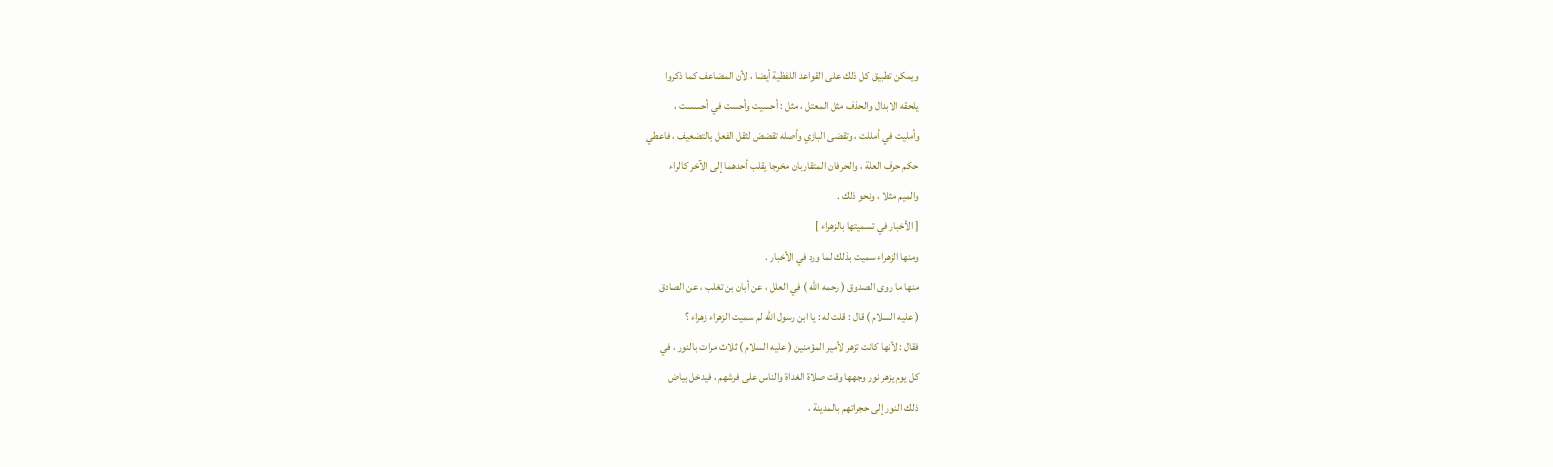ويمكن تطبيق كل ذلك على القواعد اللفظية أيضا ، لأن المضاعف كما ذكروا
يلحقه الابدال والحذف مثل المعتل ، مثل : أحسيت وأحست في أحسست ،
وأمليت في أمللت ، وتقضى البازي وأصله تقضض لثقل الفعل بالتضعيف ، فاعطي
حكم حرف العلة ، والحرفان المتقاربان مخرجا يقلب أحدهما إلى الآخر كالراء
والميم مثلا ، ونحو ذلك .
[ الأخبار في تسميتها بالزهراء ]
ومنها الزهراء سميت بذلك لما ورد في الأخبار .
منها ما روى الصدوق ( رحمه الله ) في العلل ، عن أبان بن تغلب ، عن الصادق
( عليه السلام ) قال : قلت له : يا ابن رسول الله لم سميت الزهراء زهراء ؟
فقال : لأنها كانت تزهر لأمير المؤمنين ( عليه السلام ) ثلاث مرات بالنور ، في
كل يوم يزهر نور وجهها وقت صلاة الغداة والناس على فرشهم ، فيدخل بياض
ذلك النور إلى حجراتهم بالمدينة ،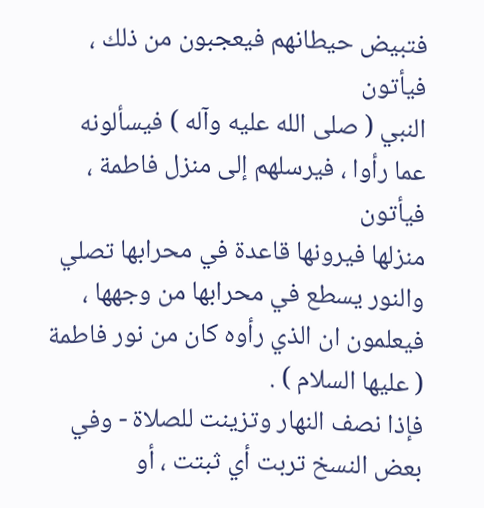فتبيض حيطانهم فيعجبون من ذلك ، فيأتون
النبي ( صلى الله عليه وآله ) فيسألونه عما رأوا ، فيرسلهم إلى منزل فاطمة ، فيأتون
منزلها فيرونها قاعدة في محرابها تصلي والنور يسطع في محرابها من وجهها ،
فيعلمون ان الذي رأوه كان من نور فاطمة ( عليها السلام ) .
فإذا نصف النهار وتزينت للصلاة - وفي بعض النسخ تربت أي ثبتت ، أو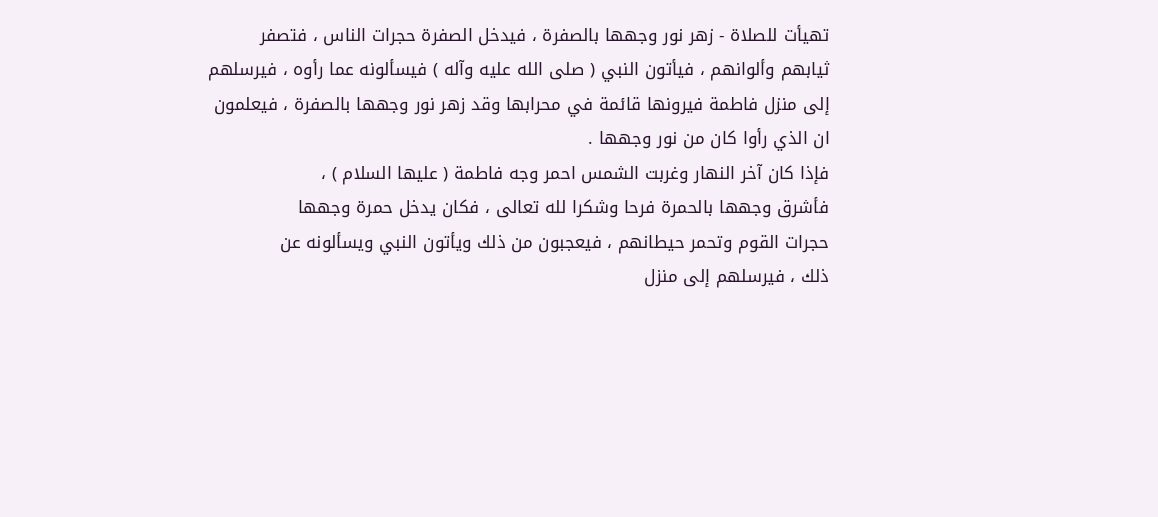تهيأت للصلاة - زهر نور وجهها بالصفرة ، فيدخل الصفرة حجرات الناس ، فتصفر
ثيابهم وألوانهم ، فيأتون النبي ( صلى الله عليه وآله ) فيسألونه عما رأوه ، فيرسلهم
إلى منزل فاطمة فيرونها قائمة في محرابها وقد زهر نور وجهها بالصفرة ، فيعلمون
ان الذي رأوا كان من نور وجهها .
فإذا كان آخر النهار وغربت الشمس احمر وجه فاطمة ( عليها السلام ) ،
فأشرق وجهها بالحمرة فرحا وشكرا لله تعالى ، فكان يدخل حمرة وجهها
حجرات القوم وتحمر حيطانهم ، فيعجبون من ذلك ويأتون النبي ويسألونه عن
ذلك ، فيرسلهم إلى منزل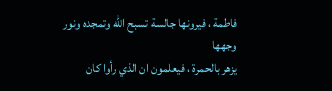فاطمة ، فيرونها جالسة تسبح الله وتمجده ونور وجهها
يزهر بالحمرة ، فيعلمون ان الذي رأوا كان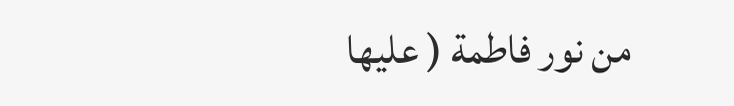من نور فاطمة ( عليها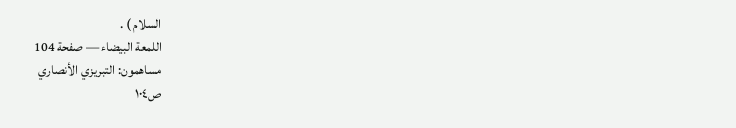السلام ) .
اللمعة البيضاء — صفحة 104
مساهمون: التبريزي الأنصاري
ص١٠٤